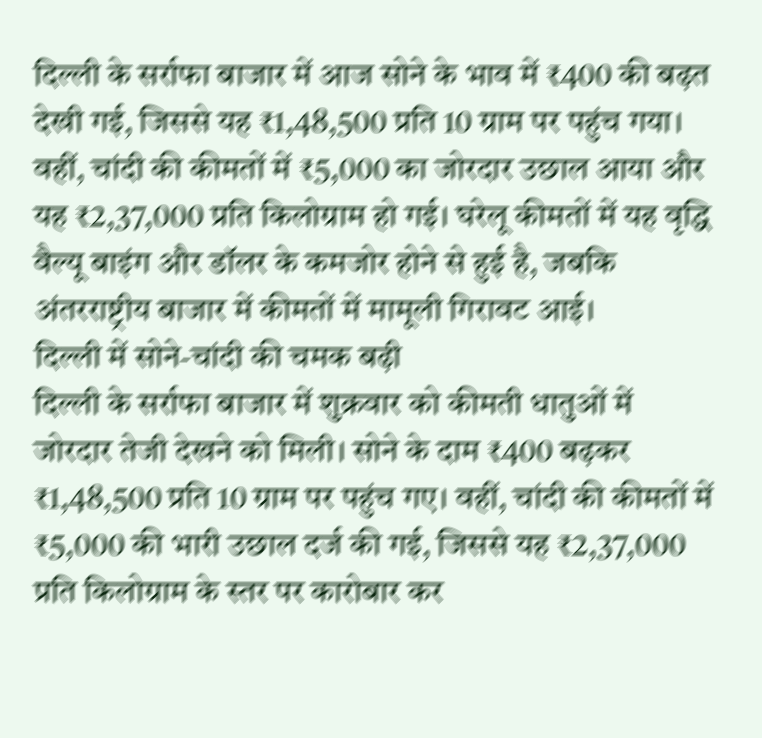दिल्ली के सर्राफा बाजार में आज सोने के भाव में ₹400 की बढ़त देखी गई, जिससे यह ₹1,48,500 प्रति 10 ग्राम पर पहुंच गया। वहीं, चांदी की कीमतों में ₹5,000 का जोरदार उछाल आया और यह ₹2,37,000 प्रति किलोग्राम हो गई। घरेलू कीमतों में यह वृद्धि वैल्यू बाइंग और डॉलर के कमजोर होने से हुई है, जबकि अंतरराष्ट्रीय बाजार में कीमतों में मामूली गिरावट आई।
दिल्ली में सोने-चांदी की चमक बढ़ी
दिल्ली के सर्राफा बाजार में शुक्रवार को कीमती धातुओं में जोरदार तेजी देखने को मिली। सोने के दाम ₹400 बढ़कर ₹1,48,500 प्रति 10 ग्राम पर पहुंच गए। वहीं, चांदी की कीमतों में ₹5,000 की भारी उछाल दर्ज की गई, जिससे यह ₹2,37,000 प्रति किलोग्राम के स्तर पर कारोबार कर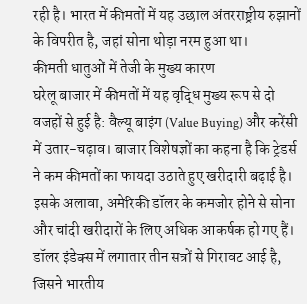रही है। भारत में कीमतों में यह उछाल अंतरराष्ट्रीय रुझानों के विपरीत है, जहां सोना थोड़ा नरम हुआ था।
कीमती धातुओं में तेजी के मुख्य कारण
घरेलू बाजार में कीमतों में यह वृद्धि मुख्य रूप से दो वजहों से हुई है: वैल्यू बाइंग (Value Buying) और करेंसी में उतार-चढ़ाव। बाजार विशेषज्ञों का कहना है कि ट्रेडर्स ने कम कीमतों का फायदा उठाते हुए खरीदारी बढ़ाई है। इसके अलावा, अमेरिकी डॉलर के कमजोर होने से सोना और चांदी खरीदारों के लिए अधिक आकर्षक हो गए हैं। डॉलर इंडेक्स में लगातार तीन सत्रों से गिरावट आई है, जिसने भारतीय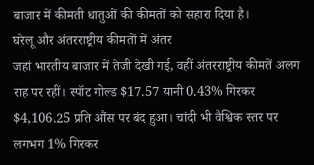बाजार में कीमती धातुओं की कीमतों को सहारा दिया है।
घरेलू और अंतरराष्ट्रीय कीमतों में अंतर
जहां भारतीय बाजार में तेजी देखी गई, वहीं अंतरराष्ट्रीय कीमतें अलग राह पर रहीं। स्पॉट गोल्ड $17.57 यानी 0.43% गिरकर $4,106.25 प्रति औंस पर बंद हुआ। चांदी भी वैश्विक स्तर पर लगभग 1% गिरकर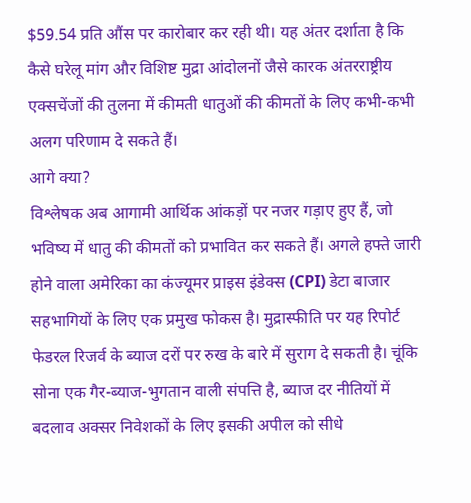$59.54 प्रति औंस पर कारोबार कर रही थी। यह अंतर दर्शाता है कि कैसे घरेलू मांग और विशिष्ट मुद्रा आंदोलनों जैसे कारक अंतरराष्ट्रीय एक्सचेंजों की तुलना में कीमती धातुओं की कीमतों के लिए कभी-कभी अलग परिणाम दे सकते हैं।
आगे क्या?
विश्लेषक अब आगामी आर्थिक आंकड़ों पर नजर गड़ाए हुए हैं, जो भविष्य में धातु की कीमतों को प्रभावित कर सकते हैं। अगले हफ्ते जारी होने वाला अमेरिका का कंज्यूमर प्राइस इंडेक्स (CPI) डेटा बाजार सहभागियों के लिए एक प्रमुख फोकस है। मुद्रास्फीति पर यह रिपोर्ट फेडरल रिजर्व के ब्याज दरों पर रुख के बारे में सुराग दे सकती है। चूंकि सोना एक गैर-ब्याज-भुगतान वाली संपत्ति है, ब्याज दर नीतियों में बदलाव अक्सर निवेशकों के लिए इसकी अपील को सीधे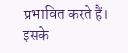प्रभावित करते हैं। इसके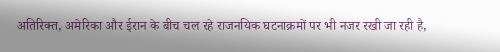अतिरिक्त, अमेरिका और ईरान के बीच चल रहे राजनयिक घटनाक्रमों पर भी नजर रखी जा रही है,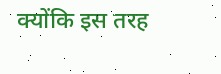क्योंकि इस तरह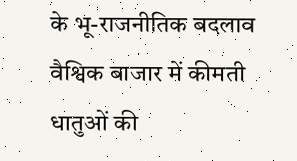के भू-राजनीतिक बदलाव वैश्विक बाजार में कीमती धातुओं की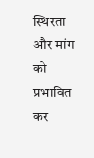स्थिरता और मांग को प्रभावित कर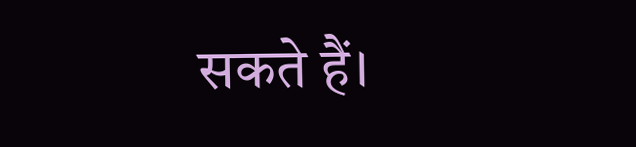सकते हैं।